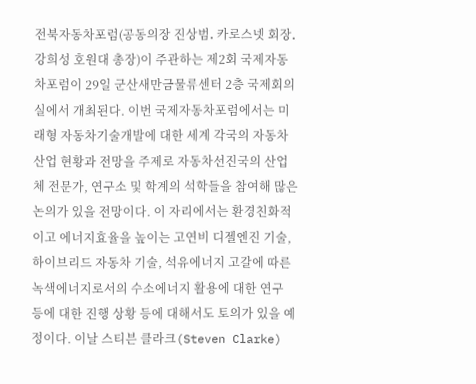전북자동차포럼(공동의장 진상범․ 카로스넷 회장․강희성 호원대 총장)이 주관하는 제2회 국제자동차포럼이 29일 군산새만금물류센터 2층 국제회의실에서 개최된다. 이번 국제자동차포럼에서는 미래형 자동차기술개발에 대한 세계 각국의 자동차산업 현황과 전망을 주제로 자동차선진국의 산업체 전문가, 연구소 및 학계의 석학들을 참여해 많은 논의가 있을 전망이다. 이 자리에서는 환경친화적이고 에너지효율을 높이는 고연비 디젤엔진 기술, 하이브리드 자동차 기술, 석유에너지 고갈에 따른 녹색에너지로서의 수소에너지 활용에 대한 연구 등에 대한 진행 상황 등에 대해서도 토의가 있을 예정이다. 이날 스티븐 클라크(Steven Clarke)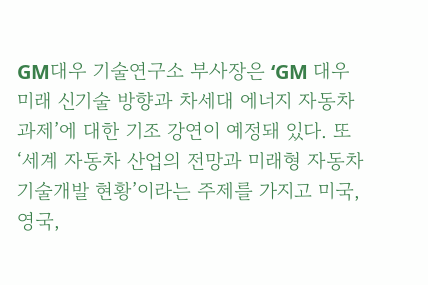GM대우 기술연구소 부사장은 ‘GM 대우 미래 신기술 방향과 차세대 에너지 자동차 과제’에 대한 기조 강연이 예정돼 있다. 또 ‘세계 자동차 산업의 전망과 미래형 자동차 기술개발 현황’이라는 주제를 가지고 미국, 영국,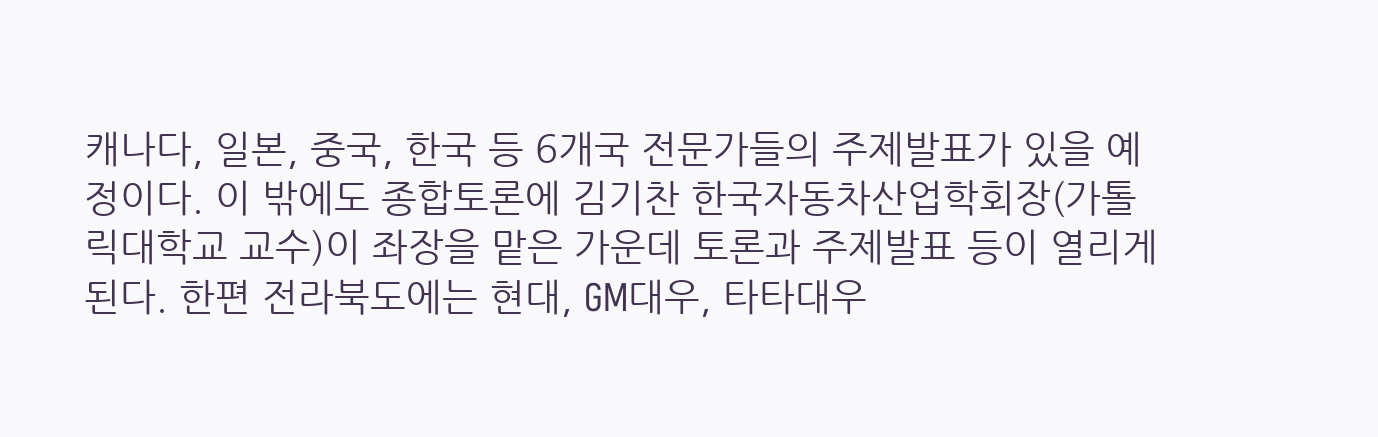캐나다, 일본, 중국, 한국 등 6개국 전문가들의 주제발표가 있을 예정이다. 이 밖에도 종합토론에 김기찬 한국자동차산업학회장(가톨릭대학교 교수)이 좌장을 맡은 가운데 토론과 주제발표 등이 열리게 된다. 한편 전라북도에는 현대, GM대우, 타타대우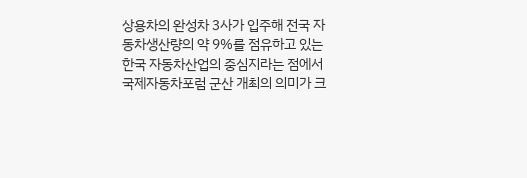상용차의 완성차 3사가 입주해 전국 자동차생산량의 약 9%를 점유하고 있는 한국 자동차산업의 중심지라는 점에서 국제자동차포럼 군산 개최의 의미가 크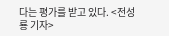다는 평가를 받고 있다. <전성룡 기자>